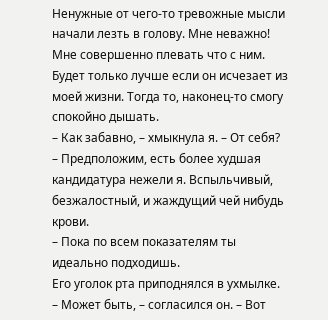Ненужные от чего-то тревожные мысли начали лезть в голову. Мне неважно! Мне совершенно плевать что с ним. Будет только лучше если он исчезает из моей жизни. Тогда то, наконец-то смогу спокойно дышать.
– Как забавно, – хмыкнула я. – От себя?
– Предположим, есть более худшая кандидатура нежели я. Вспыльчивый, безжалостный, и жаждущий чей нибудь крови.
– Пока по всем показателям ты идеально подходишь.
Его уголок рта приподнялся в ухмылке.
– Может быть, – согласился он. – Вот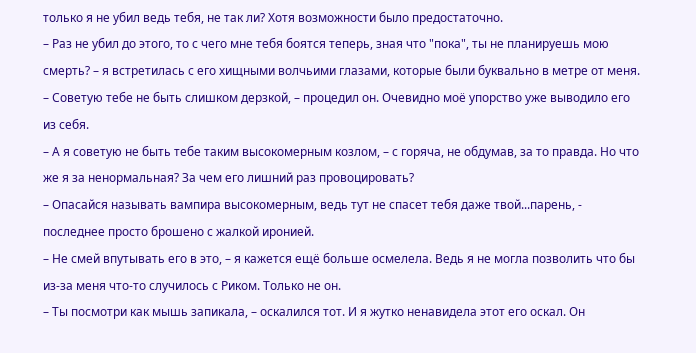только я не убил ведь тебя, не так ли? Хотя возможности было предостаточно.
– Раз не убил до этого, то с чего мне тебя боятся теперь, зная что "пока", ты не планируешь мою смерть? – я встретилась с его хищными волчьими глазами, которые были буквально в метре от меня.
– Советую тебе не быть слишком дерзкой, – процедил он. Очевидно моё упорство уже выводило его из себя.
– А я советую не быть тебе таким высокомерным козлом, – с горяча, не обдумав, за то правда. Но что же я за ненормальная? За чем его лишний раз провоцировать?
– Опасайся называть вампира высокомерным, ведь тут не спасет тебя даже твой...парень, - последнее просто брошено с жалкой иронией.
– Не смей впутывать его в это, – я кажется ещё больше осмелела. Ведь я не могла позволить что бы из-за меня что-то случилось с Риком. Только не он.
– Ты посмотри как мышь запикала, – оскалился тот. И я жутко ненавидела этот его оскал. Он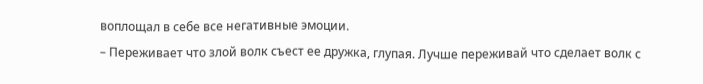воплощал в себе все негативные эмоции.
– Переживает что злой волк съест ее дружка, глупая. Лучше переживай что сделает волк с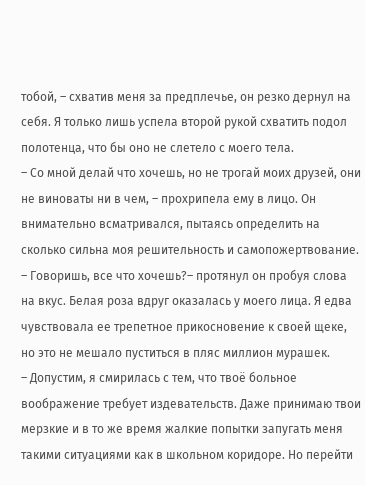тобой, – схватив меня за предплечье, он резко дернул на себя. Я только лишь успела второй рукой схватить подол полотенца, что бы оно не слетело с моего тела.
– Со мной делай что хочешь, но не трогай моих друзей, они не виноваты ни в чем, – прохрипела ему в лицо. Он внимательно всматривался, пытаясь определить на сколько сильна моя решительность и самопожертвование.
– Говоришь, все что хочешь?– протянул он пробуя слова на вкус. Белая роза вдруг оказалась у моего лица. Я едва чувствовала ее трепетное прикосновение к своей щеке, но это не мешало пуститься в пляс миллион мурашек.
– Допустим, я смирилась с тем, что твоё больное воображение требует издевательств. Даже принимаю твои мерзкие и в то же время жалкие попытки запугать меня такими ситуациями как в школьном коридоре. Но перейти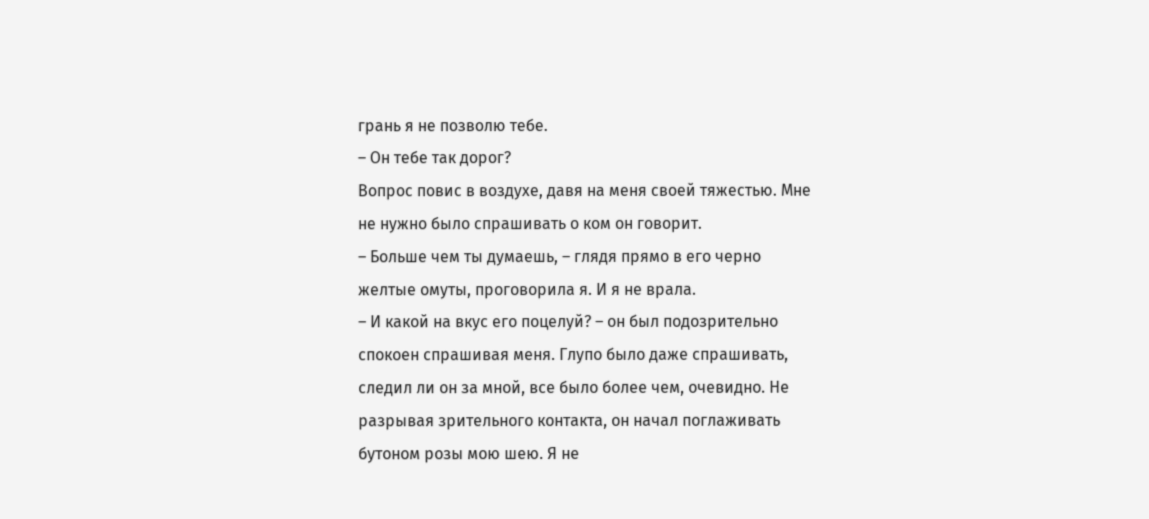грань я не позволю тебе.
– Он тебе так дорог?
Вопрос повис в воздухе, давя на меня своей тяжестью. Мне не нужно было спрашивать о ком он говорит.
– Больше чем ты думаешь, – глядя прямо в его черно желтые омуты, проговорила я. И я не врала.
– И какой на вкус его поцелуй? – он был подозрительно спокоен спрашивая меня. Глупо было даже спрашивать, следил ли он за мной, все было более чем, очевидно. Не разрывая зрительного контакта, он начал поглаживать бутоном розы мою шею. Я не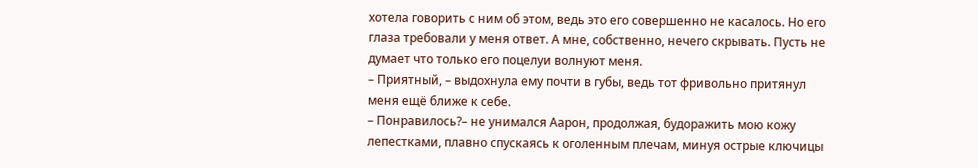хотела говорить с ним об этом, ведь это его совершенно не касалось. Но его глаза требовали у меня ответ. А мне, собственно, нечего скрывать. Пусть не думает что только его поцелуи волнуют меня.
– Приятный, – выдохнула ему почти в губы, ведь тот фривольно притянул меня ещё ближе к себе.
– Понравилось?– не унимался Аарон, продолжая, будоражить мою кожу лепестками, плавно спускаясь к оголенным плечам, минуя острые ключицы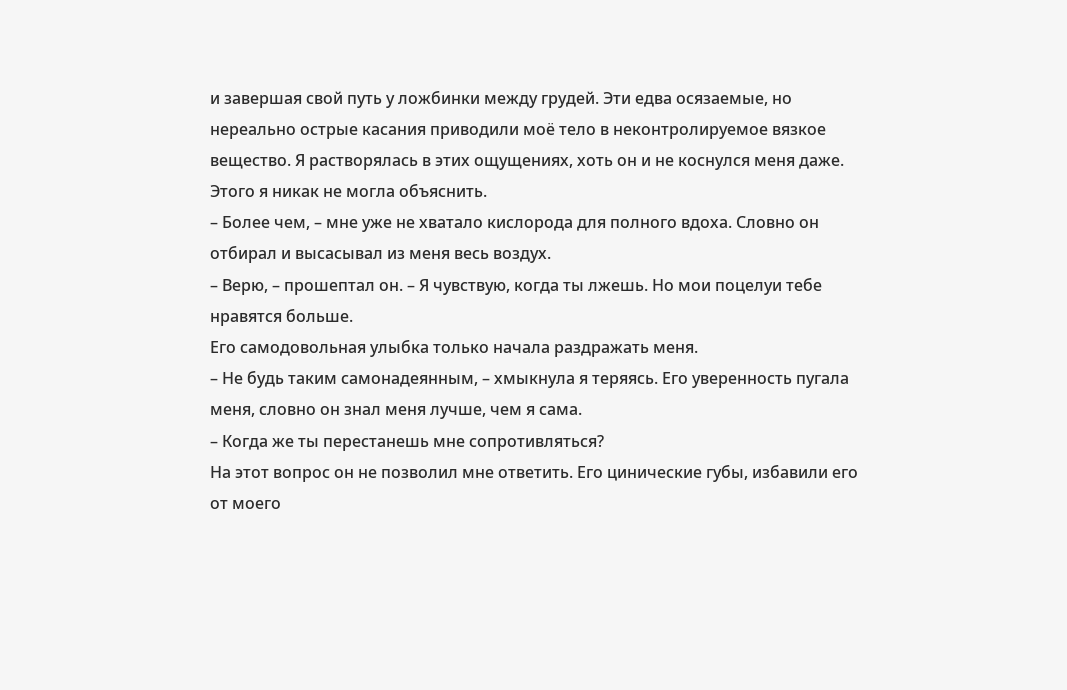и завершая свой путь у ложбинки между грудей. Эти едва осязаемые, но нереально острые касания приводили моё тело в неконтролируемое вязкое вещество. Я растворялась в этих ощущениях, хоть он и не коснулся меня даже. Этого я никак не могла объяснить.
– Более чем, – мне уже не хватало кислорода для полного вдоха. Словно он отбирал и высасывал из меня весь воздух.
– Верю, – прошептал он. – Я чувствую, когда ты лжешь. Но мои поцелуи тебе нравятся больше.
Его самодовольная улыбка только начала раздражать меня.
– Не будь таким самонадеянным, – хмыкнула я теряясь. Его уверенность пугала меня, словно он знал меня лучше, чем я сама.
– Когда же ты перестанешь мне сопротивляться?
На этот вопрос он не позволил мне ответить. Его цинические губы, избавили его от моего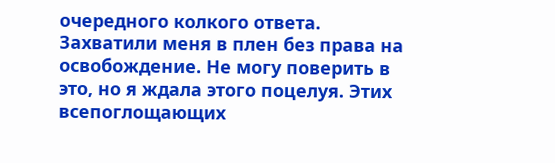очередного колкого ответа. Захватили меня в плен без права на освобождение. Не могу поверить в это, но я ждала этого поцелуя. Этих всепоглощающих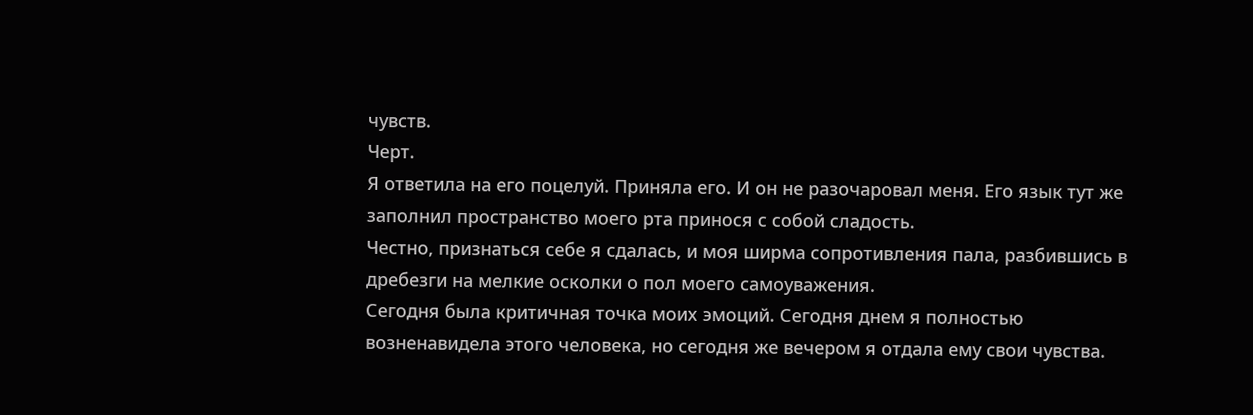чувств.
Черт.
Я ответила на его поцелуй. Приняла его. И он не разочаровал меня. Его язык тут же заполнил пространство моего рта принося с собой сладость.
Честно, признаться себе я сдалась, и моя ширма сопротивления пала, разбившись в дребезги на мелкие осколки о пол моего самоуважения.
Сегодня была критичная точка моих эмоций. Сегодня днем я полностью возненавидела этого человека, но сегодня же вечером я отдала ему свои чувства.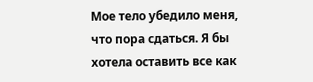Мое тело убедило меня, что пора сдаться. Я бы хотела оставить все как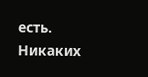есть. Никаких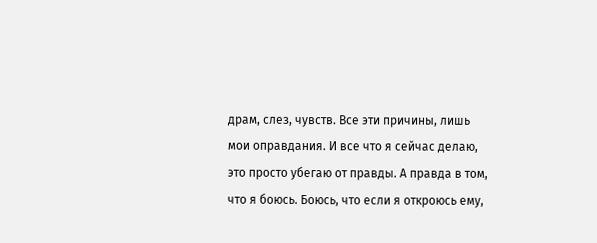драм, слез, чувств. Все эти причины, лишь мои оправдания. И все что я сейчас делаю, это просто убегаю от правды. А правда в том, что я боюсь. Боюсь, что если я откроюсь ему,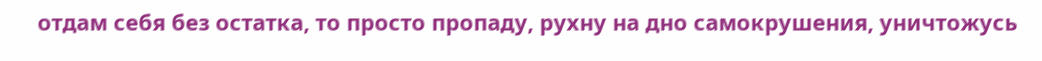отдам себя без остатка, то просто пропаду, рухну на дно самокрушения, уничтожусь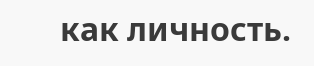как личность.